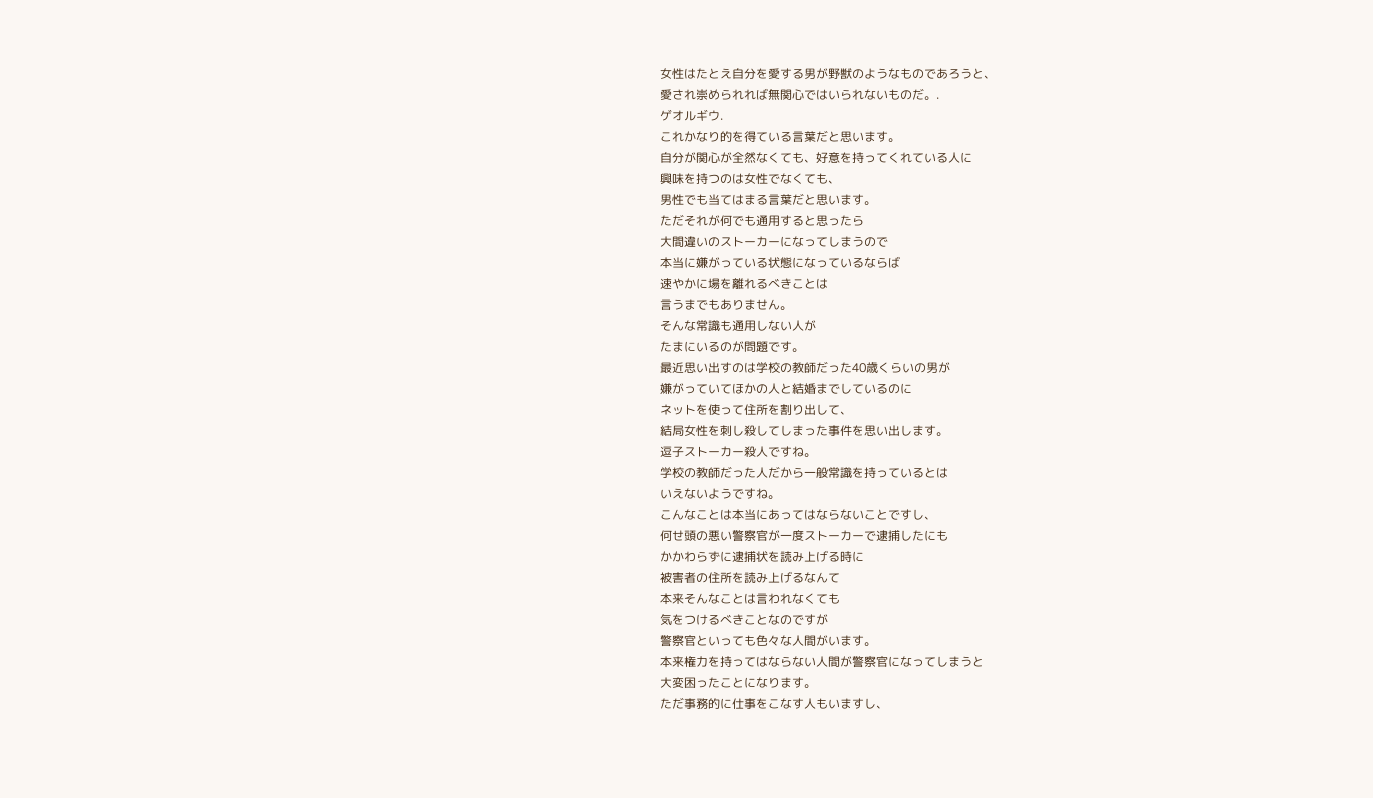女性はたとえ自分を愛する男が野獣のようなものであろうと、
愛され崇められれば無関心ではいられないものだ。.
ゲオルギウ.
これかなり的を得ている言葉だと思います。
自分が関心が全然なくても、好意を持ってくれている人に
興味を持つのは女性でなくても、
男性でも当てはまる言葉だと思います。
ただそれが何でも通用すると思ったら
大間違いのストーカーになってしまうので
本当に嫌がっている状態になっているならば
速やかに場を離れるべきことは
言うまでもありません。
そんな常識も通用しない人が
たまにいるのが問題です。
最近思い出すのは学校の教師だった40歳くらいの男が
嫌がっていてほかの人と結婚までしているのに
ネットを使って住所を割り出して、
結局女性を刺し殺してしまった事件を思い出します。
逗子ストーカー殺人ですね。
学校の教師だった人だから一般常識を持っているとは
いえないようですね。
こんなことは本当にあってはならないことですし、
何せ頭の悪い警察官が一度ストーカーで逮捕したにも
かかわらずに逮捕状を読み上げる時に
被害者の住所を読み上げるなんて
本来そんなことは言われなくても
気をつけるべきことなのですが
警察官といっても色々な人間がいます。
本来権力を持ってはならない人間が警察官になってしまうと
大変困ったことになります。
ただ事務的に仕事をこなす人もいますし、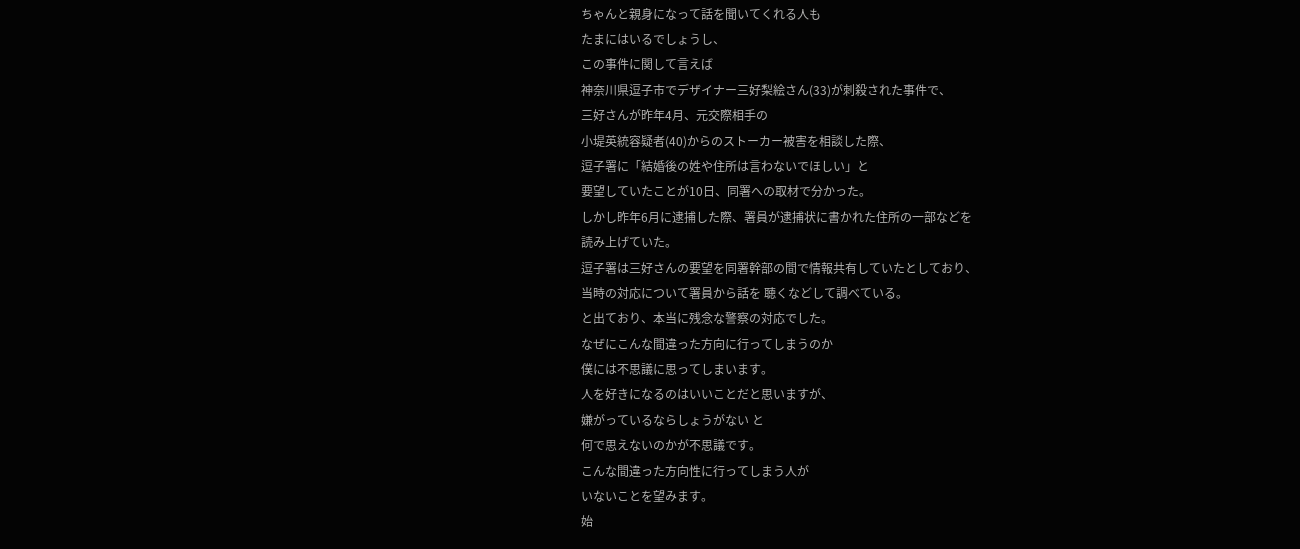ちゃんと親身になって話を聞いてくれる人も
たまにはいるでしょうし、
この事件に関して言えば
神奈川県逗子市でデザイナー三好梨絵さん(33)が刺殺された事件で、
三好さんが昨年4月、元交際相手の
小堤英統容疑者(40)からのストーカー被害を相談した際、
逗子署に「結婚後の姓や住所は言わないでほしい」と
要望していたことが10日、同署への取材で分かった。
しかし昨年6月に逮捕した際、署員が逮捕状に書かれた住所の一部などを
読み上げていた。
逗子署は三好さんの要望を同署幹部の間で情報共有していたとしており、
当時の対応について署員から話を 聴くなどして調べている。
と出ており、本当に残念な警察の対応でした。
なぜにこんな間違った方向に行ってしまうのか
僕には不思議に思ってしまいます。
人を好きになるのはいいことだと思いますが、
嫌がっているならしょうがない と
何で思えないのかが不思議です。
こんな間違った方向性に行ってしまう人が
いないことを望みます。
始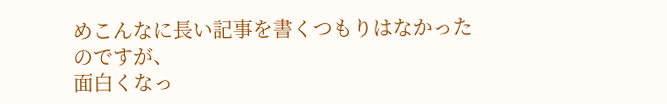めこんなに長い記事を書くつもりはなかったのですが、
面白くなっ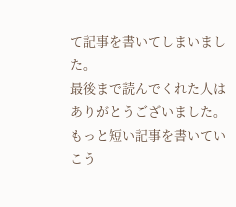て記事を書いてしまいました。
最後まで読んでくれた人はありがとうございました。
もっと短い記事を書いていこう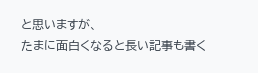と思いますが、
たまに面白くなると長い記事も書く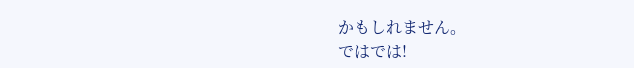かもしれません。
ではでは!